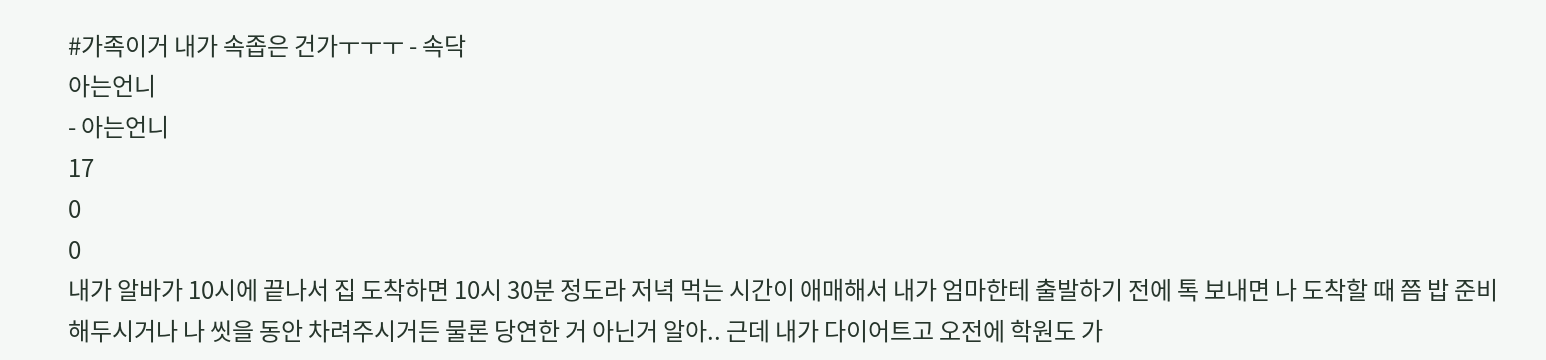#가족이거 내가 속좁은 건가ㅜㅜㅜ - 속닥
아는언니
- 아는언니
17
0
0
내가 알바가 10시에 끝나서 집 도착하면 10시 30분 정도라 저녁 먹는 시간이 애매해서 내가 엄마한테 출발하기 전에 톡 보내면 나 도착할 때 쯤 밥 준비해두시거나 나 씻을 동안 차려주시거든 물론 당연한 거 아닌거 알아.. 근데 내가 다이어트고 오전에 학원도 가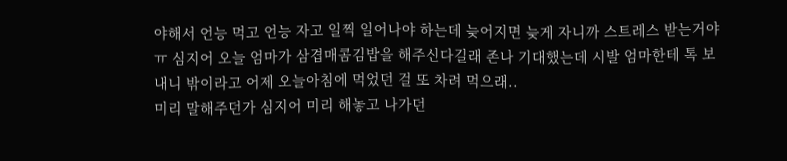야해서 언능 먹고 언능 자고 일찍 일어나야 하는데 늦어지면 늦게 자니까 스트레스 받는거야ㅠ 심지어 오늘 엄마가 삼겹매콤김밥을 해주신다길래 존나 기대했는데 시발 엄마한테 톡 보내니 밖이라고 어제 오늘아침에 먹었던 걸 또 차려 먹으래..
미리 말해주던가 심지어 미리 해놓고 나가던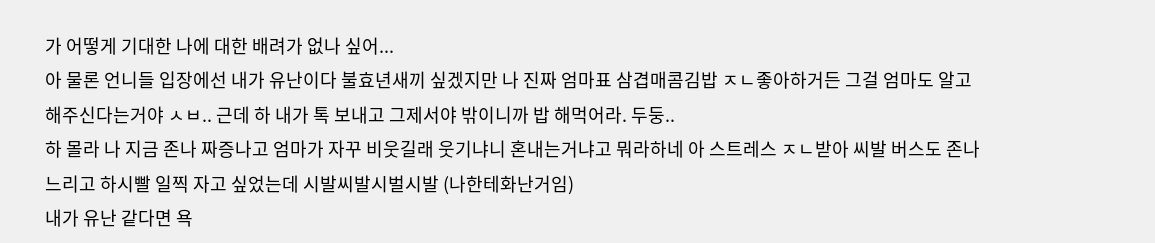가 어떻게 기대한 나에 대한 배려가 없나 싶어...
아 물론 언니들 입장에선 내가 유난이다 불효년새끼 싶겠지만 나 진짜 엄마표 삼겹매콤김밥 ㅈㄴ좋아하거든 그걸 엄마도 알고 해주신다는거야 ㅅㅂ.. 근데 하 내가 톡 보내고 그제서야 밖이니까 밥 해먹어라. 두둥..
하 몰라 나 지금 존나 짜증나고 엄마가 자꾸 비웃길래 웃기냐니 혼내는거냐고 뭐라하네 아 스트레스 ㅈㄴ받아 씨발 버스도 존나 느리고 하시빨 일찍 자고 싶었는데 시발씨발시벌시발 (나한테화난거임)
내가 유난 같다면 욕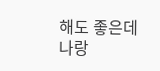해도 좋은데 나랑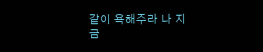같이 욕해주라 나 지금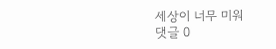세상이 너무 미워
댓글 0